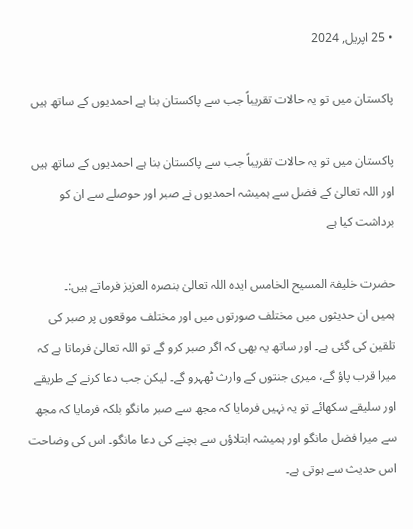• 25 اپریل, 2024

پاکستان میں تو یہ حالات تقریباً جب سے پاکستان بنا ہے احمدیوں کے ساتھ ہیں

پاکستان میں تو یہ حالات تقریباً جب سے پاکستان بنا ہے احمدیوں کے ساتھ ہیں اور اللہ تعالیٰ کے فضل سے ہمیشہ احمدیوں نے صبر اور حوصلے سے ان کو برداشت کیا ہے

حضرت خلیفۃ المسیح الخامس ایدہ اللہ تعالیٰ بنصرہ العزیز فرماتے ہیں:۔
ہمیں ان حدیثوں میں مختلف صورتوں میں اور مختلف موقعوں پر صبر کی تلقین کی گئی ہے۔ اور ساتھ یہ بھی کہ اگر صبر کرو گے تو اللہ تعالیٰ فرماتا ہے کہ میرا قرب پاؤ گے، میری جنتوں کے وارث ٹھہرو گے۔ لیکن جب دعا کرنے کے طریقے اور سلیقے سکھائے تو یہ نہیں فرمایا کہ مجھ سے صبر مانگو بلکہ فرمایا کہ مجھ سے میرا فضل مانگو اور ہمیشہ ابتلاؤں سے بچنے کی دعا مانگو۔ اس کی وضاحت اس حدیث سے ہوتی ہے۔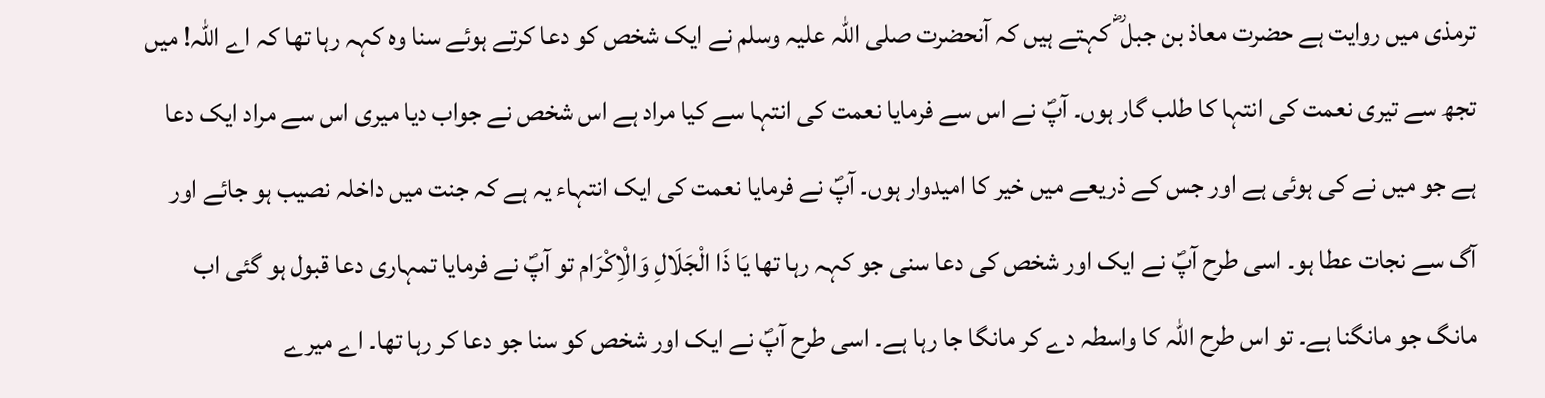ترمذی میں روایت ہے حضرت معاذ بن جبل ؓ کہتے ہیں کہ آنحضرت صلی اللہ علیہ وسلم نے ایک شخص کو دعا کرتے ہوئے سنا وہ کہہ رہا تھا کہ اے اللہ! میں تجھ سے تیری نعمت کی انتہا کا طلب گار ہوں۔ آپؐ نے اس سے فرمایا نعمت کی انتہا سے کیا مراد ہے اس شخص نے جواب دیا میری اس سے مراد ایک دعا ہے جو میں نے کی ہوئی ہے اور جس کے ذریعے میں خیر کا امیدوار ہوں۔ آپؐ نے فرمایا نعمت کی ایک انتہاء یہ ہے کہ جنت میں داخلہ نصیب ہو جائے اور آگ سے نجات عطا ہو۔ اسی طرح آپؐ نے ایک اور شخص کی دعا سنی جو کہہ رہا تھا یَا ذَا الْجَلَالِ وَالْاِکْرَام تو آپؐ نے فرمایا تمہاری دعا قبول ہو گئی اب مانگ جو مانگنا ہے۔ تو اس طرح اللہ کا واسطہ دے کر مانگا جا رہا ہے۔ اسی طرح آپؐ نے ایک اور شخص کو سنا جو دعا کر رہا تھا۔ اے میرے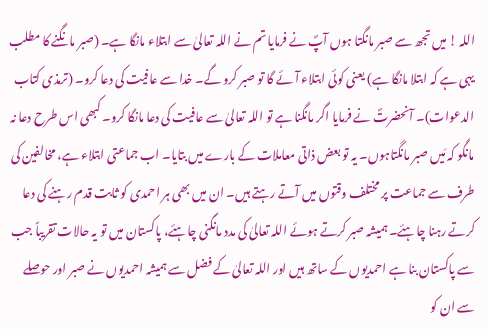اللہ ! میں تجھ سے صبر مانگتا ہوں آپؐ نے فرمایا تم نے اللہ تعالیٰ سے ابتلاء مانگا ہے۔ (صبر مانگنے کا مطلب یہی ہے کہ ابتلا مانگا ہے) یعنی کوئی ابتلاء آئے گا تو صبر کرو گے۔ خدا سے عافیت کی دعا کرو۔ (ترمذی کتاب الدعوات)۔ آنحضرتؐ نے فرمایا اگر مانگنا ہے تو اللہ تعالیٰ سے عافیت کی دعا مانگا کرو۔ کبھی اس طرح دعا نہ مانگو کہ مَیں صبر مانگتاہوں۔ یہ تو بعض ذاتی معاملات کے بارے میں بتایا۔ اب جماعتی ابتلاء ہے، مخالفین کی طرف سے جماعت پر مختلف وقتوں میں آتے رہتے ہیں۔ ان میں بھی ہر احمدی کو ثابت قدم رہنے کی دعا کرتے رہنا چاہئے۔ ہمیشہ صبر کرتے ہوئے اللہ تعالیٰ کی مدد مانگنی چاہئے، پاکستان میں تو یہ حالات تقریباً جب سے پاکستان بنا ہے احمدیوں کے ساتھ ہیں اور اللہ تعالیٰ کے فضل سے ہمیشہ احمدیوں نے صبر اور حوصلے سے ان کو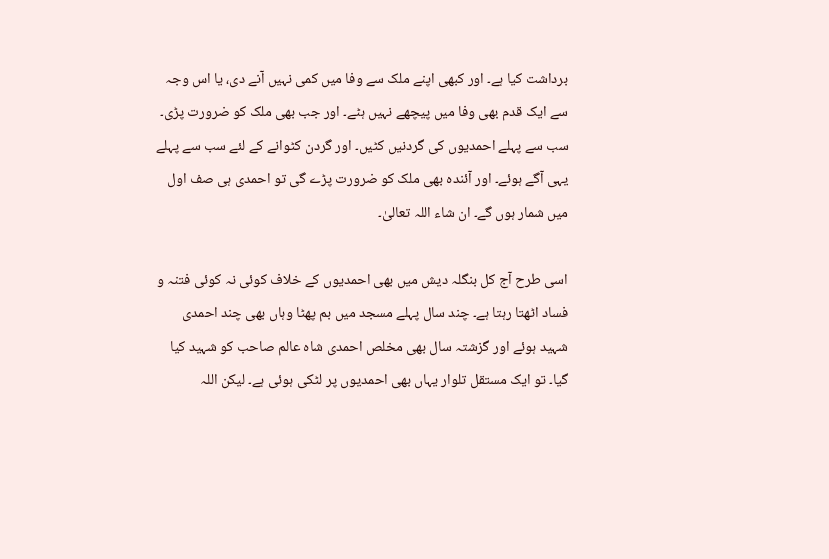برداشت کیا ہے۔ اور کبھی اپنے ملک سے وفا میں کمی نہیں آنے دی، یا اس وجہ سے ایک قدم بھی وفا میں پیچھے نہیں ہٹے۔ اور جب بھی ملک کو ضرورت پڑی۔ سب سے پہلے احمدیوں کی گردنیں کٹیں۔ اور گردن کٹوانے کے لئے سب سے پہلے یہی آگے ہوئے۔ اور آئندہ بھی ملک کو ضرورت پڑے گی تو احمدی ہی صف اول میں شمار ہوں گے۔ ان شاء اللہ تعالیٰ۔

اسی طرح آج کل بنگلہ دیش میں بھی احمدیوں کے خلاف کوئی نہ کوئی فتنہ و فساد اٹھتا رہتا ہے۔ چند سال پہلے مسجد میں بم پھٹا وہاں بھی چند احمدی شہید ہوئے اور گزشتہ سال بھی مخلص احمدی شاہ عالم صاحب کو شہید کیا گیا۔ تو ایک مستقل تلوار یہاں بھی احمدیوں پر لٹکی ہوئی ہے۔ لیکن اللہ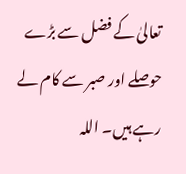تعالیٰ کے فضل سے بڑے حوصلے اور صبر سے کام لے رہے ہیں۔ اللہ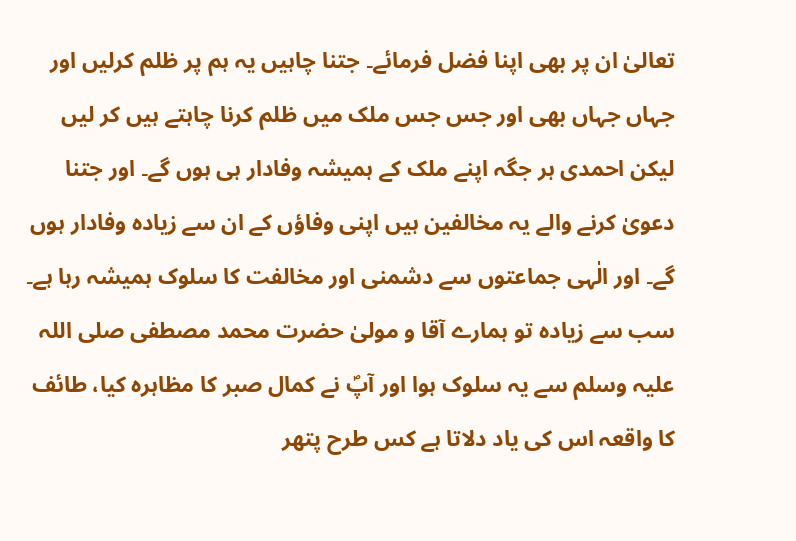تعالیٰ ان پر بھی اپنا فضل فرمائے۔ جتنا چاہیں یہ ہم پر ظلم کرلیں اور جہاں جہاں بھی اور جس جس ملک میں ظلم کرنا چاہتے ہیں کر لیں لیکن احمدی ہر جگہ اپنے ملک کے ہمیشہ وفادار ہی ہوں گے۔ اور جتنا دعویٰ کرنے والے یہ مخالفین ہیں اپنی وفاؤں کے ان سے زیادہ وفادار ہوں گے۔ اور الٰہی جماعتوں سے دشمنی اور مخالفت کا سلوک ہمیشہ رہا ہے۔ سب سے زیادہ تو ہمارے آقا و مولیٰ حضرت محمد مصطفی صلی اللہ علیہ وسلم سے یہ سلوک ہوا اور آپؐ نے کمال صبر کا مظاہرہ کیا، طائف کا واقعہ اس کی یاد دلاتا ہے کس طرح پتھر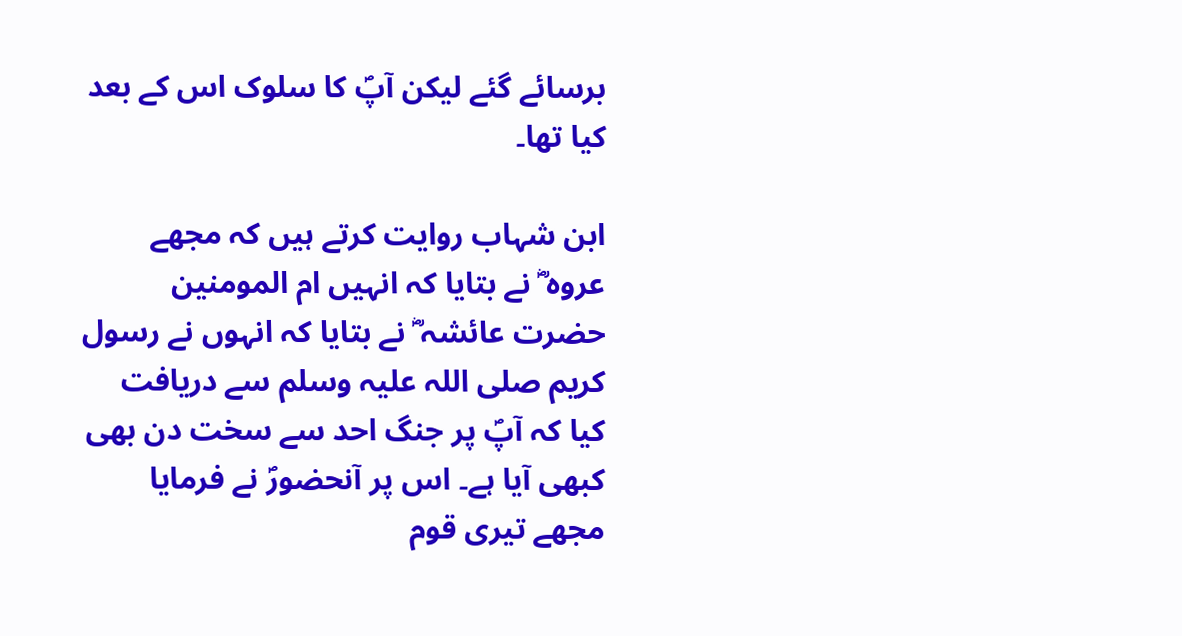برسائے گئے لیکن آپؐ کا سلوک اس کے بعد کیا تھا۔

ابن شہاب روایت کرتے ہیں کہ مجھے عروہ ؓ نے بتایا کہ انہیں ام المومنین حضرت عائشہ ؓ نے بتایا کہ انہوں نے رسول کریم صلی اللہ علیہ وسلم سے دریافت کیا کہ آپؐ پر جنگ احد سے سخت دن بھی کبھی آیا ہے۔ اس پر آنحضورؐ نے فرمایا مجھے تیری قوم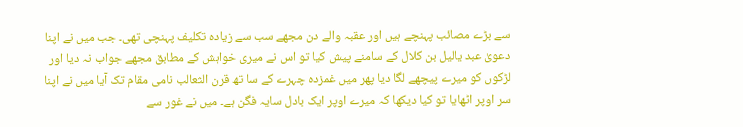سے بڑے مصائب پہنچے ہیں اور عقبہ والے دن مجھے سب سے زیادہ تکلیف پہنچی تھی۔ جب میں نے اپنا دعویٰ عبد یالیل بن کلال کے سامنے پیش کیا تو اس نے میری خواہش کے مطابق مجھے جواب نہ دیا اور لڑکوں کو میرے پیچھے لگا دیا پھر میں غمزدہ چہرے کے سا تھ قرن الثعالب نامی مقام تک آیا میں نے اپنا سر اوپر اٹھایا تو کیا دیکھا کہ میرے اوپر ایک بادل سایہ فگن ہے۔ میں نے غور سے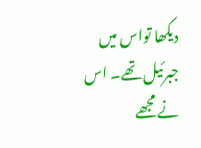دیکھا تواس میں جبرئیل تھے۔ اس نے مجھے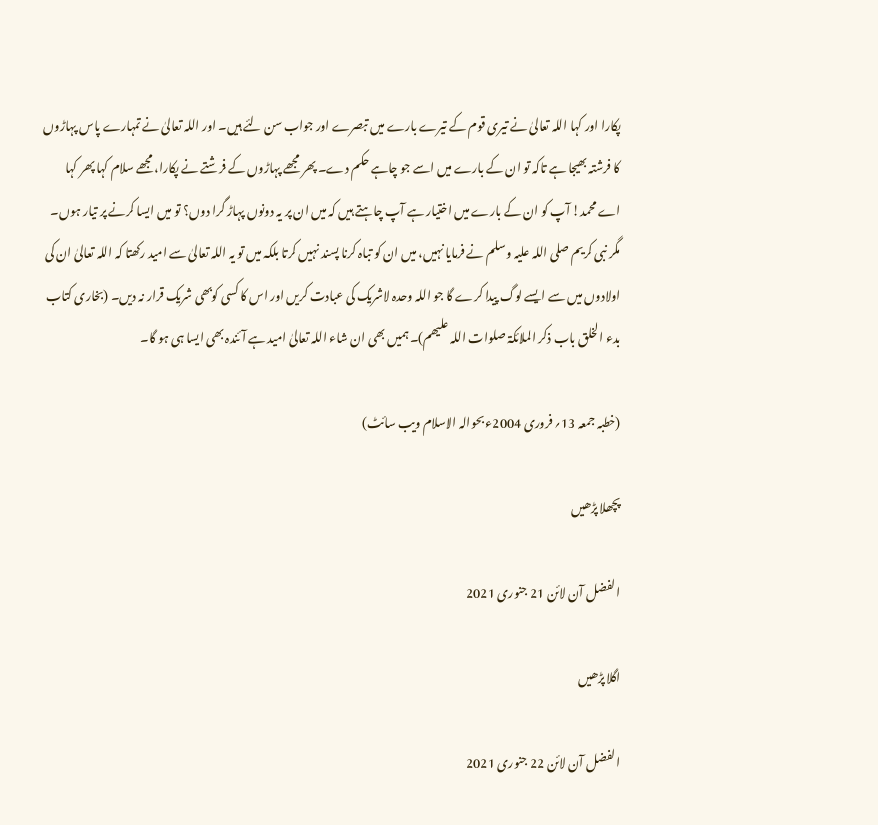پکارا اور کہا اللہ تعالیٰ نے تیری قوم کے تیرے بارے میں تبصرے اور جواب سن لئے ہیں۔ اور اللہ تعالیٰ نے تمہارے پاس پہاڑوں کا فرشتہ بھیجا ہے تاکہ تو ان کے بارے میں اسے جو چاہے حکم دے۔ پھر مجھے پہاڑوں کے فرشتے نے پکارا، مجھے سلام کہا پھر کہا اے محمد! آپ کو ان کے بارے میں اختیار ہے آپ چاہتے ہیں کہ میں ان پر یہ دونوں پہاڑ گرا دوں؟ تو میں ایسا کرنے پر تیار ہوں۔ مگر نبی کریم صلی اللہ علیہ وسلم نے فرمایا نہیں، میں ان کو تباہ کرنا پسند نہیں کرتا بلکہ میں تو یہ اللہ تعالیٰ سے امید رکھتا کہ اللہ تعالیٰ ان کی اولادوں میں سے ایسے لوگ پیدا کرے گا جو اللہ وحدہ لاشریک کی عبادت کریں اور اس کا کسی کوبھی شریک قرار نہ دیں۔ (بخاری کتاب بدء الخلق باب ذکر الملائکۃ صلوات اللہ علیھم)۔ ہمیں بھی ان شاء اللہ تعالیٰ امید ہے آئندہ بھی ایسا ہی ہو گا۔

(خطبہ جمعہ 13؍ فروری 2004ء بحوالہ الاسلام ویب سائٹ)

پچھلا پڑھیں

الفضل آن لائن 21 جنوری 2021

اگلا پڑھیں

الفضل آن لائن 22 جنوری 2021